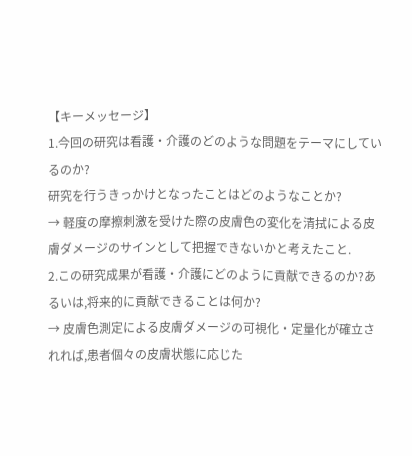【キーメッセージ】
1.今回の研究は看護・介護のどのような問題をテーマにしているのか?
研究を行うきっかけとなったことはどのようなことか?
→ 軽度の摩擦刺激を受けた際の皮膚色の変化を清拭による皮膚ダメージのサインとして把握できないかと考えたこと.
2.この研究成果が看護・介護にどのように貢献できるのか?あるいは,将来的に貢献できることは何か?
→ 皮膚色測定による皮膚ダメージの可視化・定量化が確立されれば,患者個々の皮膚状態に応じた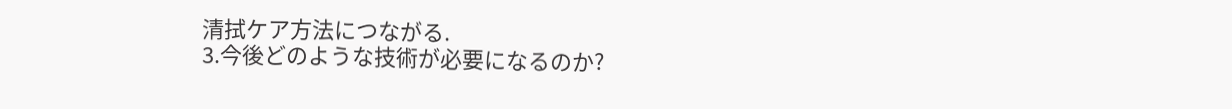清拭ケア方法につながる.
3.今後どのような技術が必要になるのか?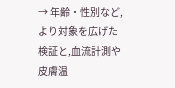→ 年齢・性別など,より対象を広げた検証と,血流計測や皮膚温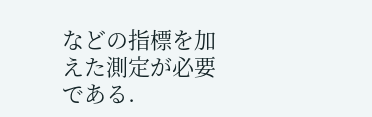などの指標を加えた測定が必要である.